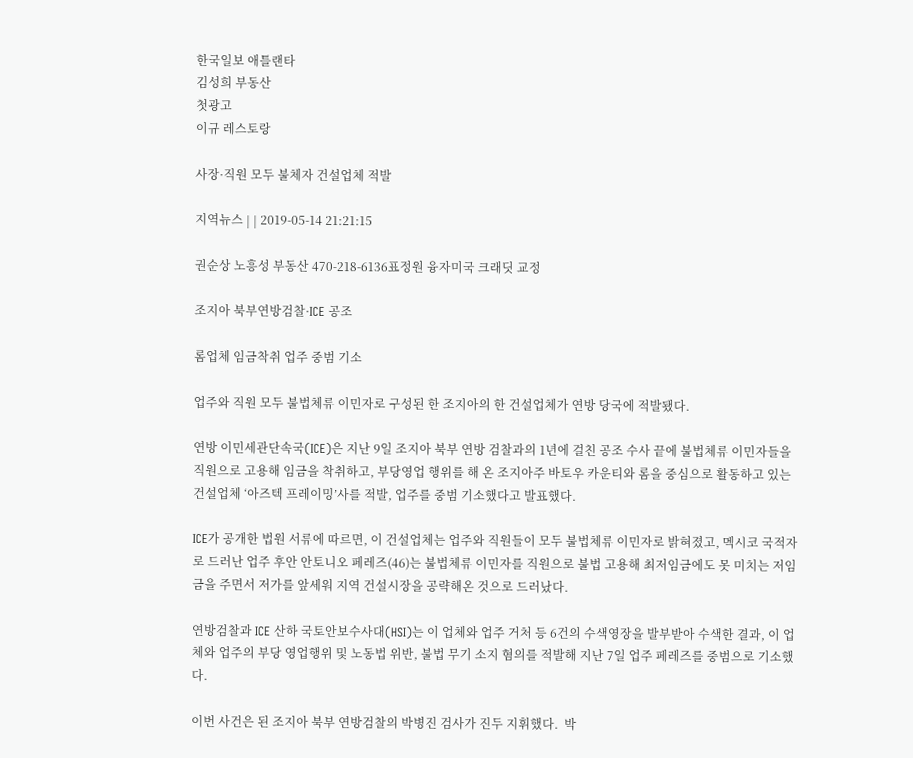한국일보 애틀랜타
김성희 부동산
첫광고
이규 레스토랑

사장·직원 모두 불체자 건설업체 적발

지역뉴스 | | 2019-05-14 21:21:15

권순상 노흥성 부동산 470-218-6136표정원 융자미국 크래딧 교정

조지아 북부연방검찰·ICE 공조

롬업체 임금착취 업주 중범 기소

업주와 직원 모두 불법체류 이민자로 구성된 한 조지아의 한 건설업체가 연방 당국에 적발됐다.

연방 이민세관단속국(ICE)은 지난 9일 조지아 북부 연방 검찰과의 1년에 걸친 공조 수사 끝에 불법체류 이민자들을 직원으로 고용해 임금을 착취하고, 부당영업 행위를 해 온 조지아주 바토우 카운티와 롬을 중심으로 활동하고 있는 건설업체 ‘아즈텍 프레이밍’사를 적발, 업주를 중범 기소했다고 발표했다.

ICE가 공개한 법원 서류에 따르면, 이 건설업체는 업주와 직원들이 모두 불법체류 이민자로 밝혀졌고, 멕시코 국적자로 드러난 업주 후안 안토니오 페레즈(46)는 불법체류 이민자를 직원으로 불법 고용해 최저임금에도 못 미치는 저임금을 주면서 저가를 앞세워 지역 건설시장을 공략해온 것으로 드러났다.

연방검찰과 ICE 산하 국토안보수사대(HSI)는 이 업체와 업주 거처 등 6건의 수색영장을 발부받아 수색한 결과, 이 업체와 업주의 부당 영업행위 및 노동법 위반, 불법 무기 소지 혐의를 적발해 지난 7일 업주 페레즈를 중범으로 기소했다.

이번 사건은 된 조지아 북부 연방검찰의 박병진 검사가 진두 지휘했다.  박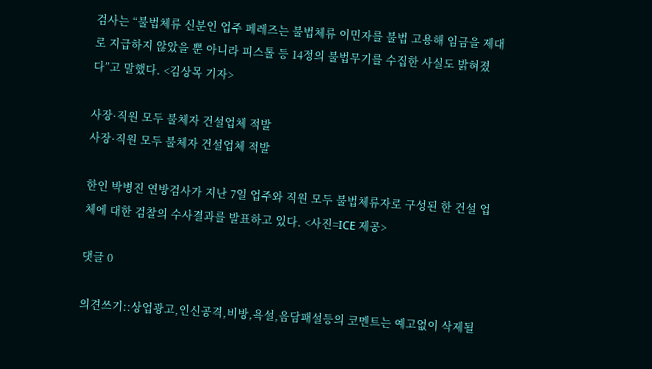검사는 “불법체류 신분인 업주 페레즈는 불법체류 이민자를 불법 고용해 임금을 제대로 지급하지 않았을 뿐 아니라 피스톨 등 14정의 불법무기를 수집한 사실도 밝혀졌다”고 말했다. <김상목 기자>

사장·직원 모두 불체자 건설업체 적발
사장·직원 모두 불체자 건설업체 적발

한인 박병진 연방검사가 지난 7일 업주와 직원 모두 불법체류자로 구성된 한 건설 업체에 대한 검찰의 수사결과를 발표하고 있다. <사진=ICE 제공>

댓글 0

의견쓰기::상업광고,인신공격,비방,욕설,음담패설등의 코멘트는 예고없이 삭제될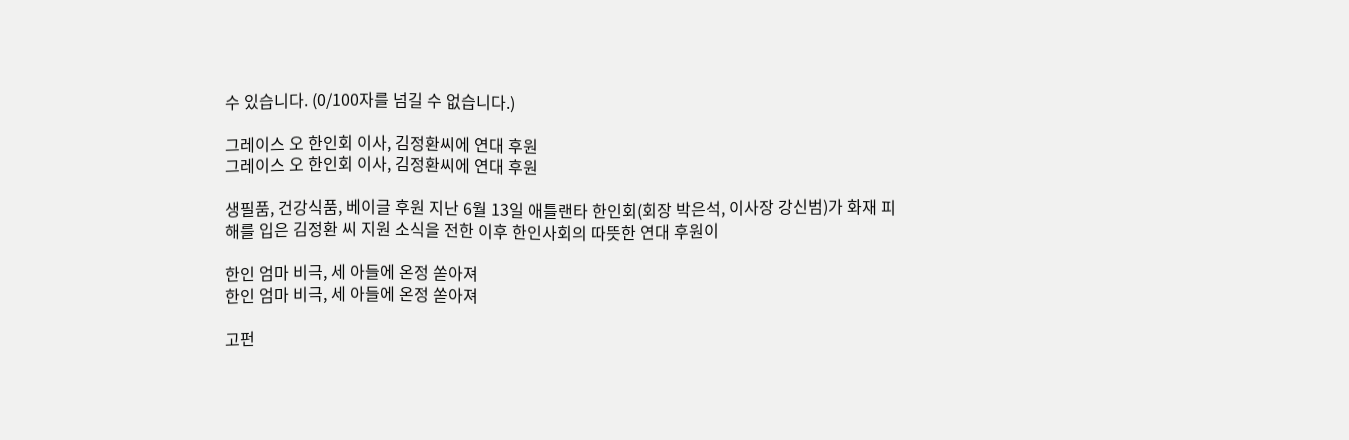수 있습니다. (0/100자를 넘길 수 없습니다.)

그레이스 오 한인회 이사, 김정환씨에 연대 후원
그레이스 오 한인회 이사, 김정환씨에 연대 후원

생필품, 건강식품, 베이글 후원 지난 6월 13일 애틀랜타 한인회(회장 박은석, 이사장 강신범)가 화재 피해를 입은 김정환 씨 지원 소식을 전한 이후 한인사회의 따뜻한 연대 후원이

한인 엄마 비극, 세 아들에 온정 쏟아져
한인 엄마 비극, 세 아들에 온정 쏟아져

고펀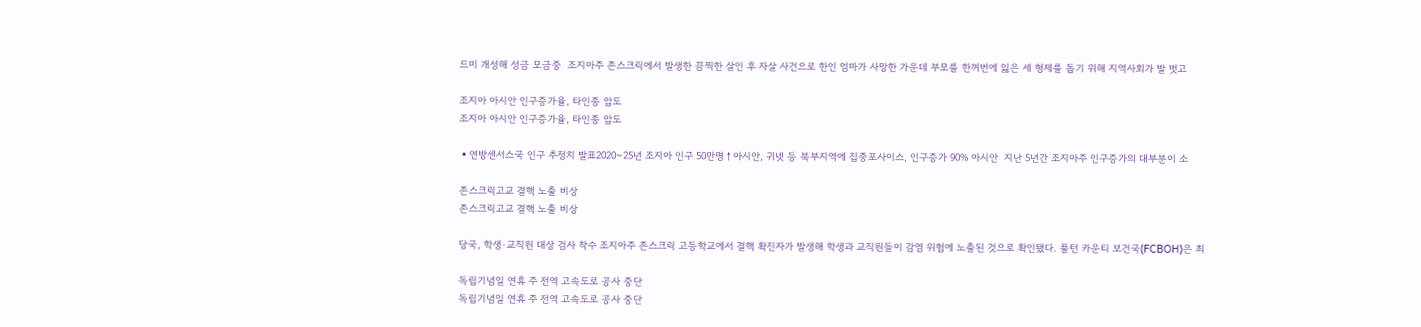드미 개성해 성금 모금중  조지아주 존스크릭에서 발생한 끔찍한 살인 후 자살 사건으로 한인 엄마가 사망한 가운데 부모를 한꺼번에 잃은 세 형제를 돕기 위해 지역사회가 발 벗고

조지아 아시안 인구증가율, 타인종 압도
조지아 아시안 인구증가율, 타인종 압도

▪연방센서스국 인구 추정치 발표2020~25년 조지아 인구 50만명↑아시안, 귀넷 등 북부지역에 집중포사이스, 인구증가 90% 아시안  지난 5년간 조지아주 인구증가의 대부분이 소

존스크릭고교 결핵 노출 비상
존스크릭고교 결핵 노출 비상

당국, 학생·교직원 대상 검사 착수 조지아주 존스크릭 고등학교에서 결핵 확진자가 발생해 학생과 교직원들이 감염 위험에 노출된 것으로 확인됐다. 풀턴 카운티 보건국(FCBOH)은 최

독립기념일 연휴 주 전역 고속도로 공사 중단
독립기념일 연휴 주 전역 고속도로 공사 중단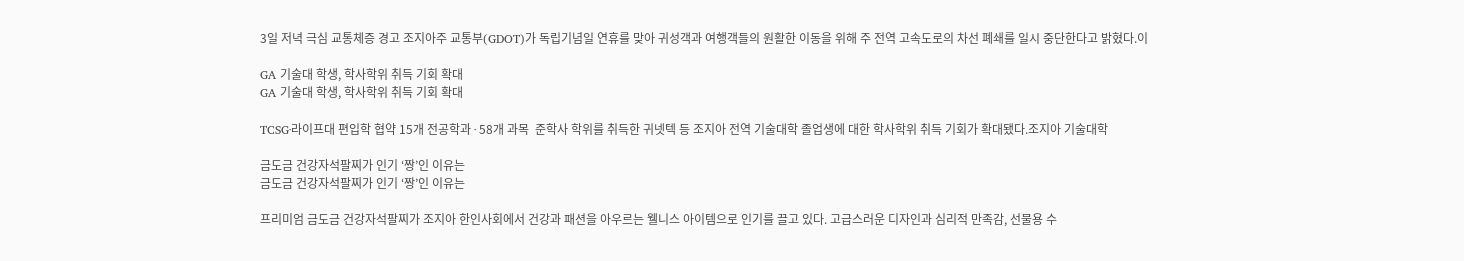3일 저녁 극심 교통체증 경고 조지아주 교통부(GDOT)가 독립기념일 연휴를 맞아 귀성객과 여행객들의 원활한 이동을 위해 주 전역 고속도로의 차선 폐쇄를 일시 중단한다고 밝혔다.이

GA 기술대 학생, 학사학위 취득 기회 확대
GA 기술대 학생, 학사학위 취득 기회 확대

TCSG∙라이프대 편입학 협약 15개 전공학과 ∙ 58개 과목  준학사 학위를 취득한 귀넷텍 등 조지아 전역 기술대학 졸업생에 대한 학사학위 취득 기회가 확대됐다.조지아 기술대학

금도금 건강자석팔찌가 인기 ‘짱’인 이유는
금도금 건강자석팔찌가 인기 ‘짱’인 이유는

프리미엄 금도금 건강자석팔찌가 조지아 한인사회에서 건강과 패션을 아우르는 웰니스 아이템으로 인기를 끌고 있다. 고급스러운 디자인과 심리적 만족감, 선물용 수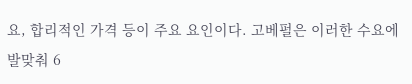요, 합리적인 가격 등이 주요 요인이다. 고베펄은 이러한 수요에 발맞춰 6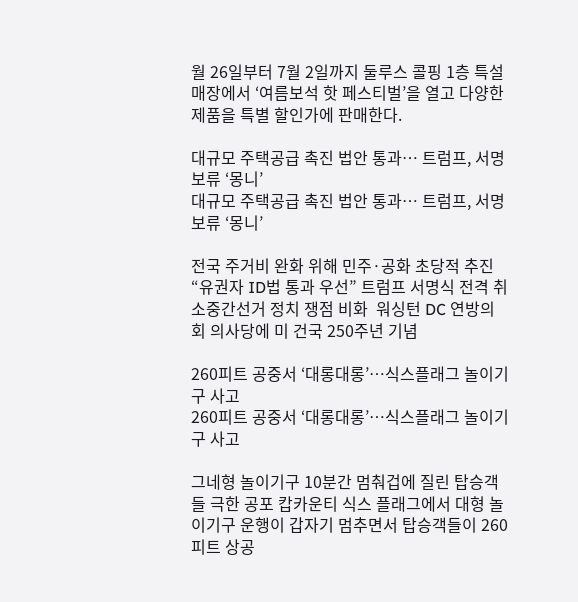월 26일부터 7월 2일까지 둘루스 콜핑 1층 특설매장에서 ‘여름보석 핫 페스티벌’을 열고 다양한 제품을 특별 할인가에 판매한다.

대규모 주택공급 촉진 법안 통과… 트럼프, 서명 보류 ‘몽니’
대규모 주택공급 촉진 법안 통과… 트럼프, 서명 보류 ‘몽니’

전국 주거비 완화 위해 민주·공화 초당적 추진“유권자 ID법 통과 우선” 트럼프 서명식 전격 취소중간선거 정치 쟁점 비화  워싱턴 DC 연방의회 의사당에 미 건국 250주년 기념

260피트 공중서 ‘대롱대롱’…식스플래그 놀이기구 사고
260피트 공중서 ‘대롱대롱’…식스플래그 놀이기구 사고

그네형 놀이기구 10분간 멈춰겁에 질린 탑승객들 극한 공포 캅카운티 식스 플래그에서 대형 놀이기구 운행이 갑자기 멈추면서 탑승객들이 260피트 상공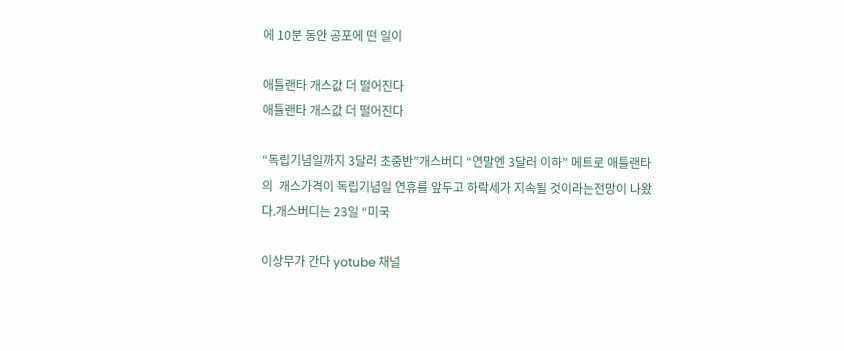에 10분 동안 공포에 떤 일이

애틀랜타 개스값 더 떨어진다
애틀랜타 개스값 더 떨어진다

“독립기념일까지 3달러 초중반”개스버디 “연말엔 3달러 이하” 메트로 애틀랜타의  개스가격이 독립기념일 연휴를 앞두고 하락세가 지속될 것이라는전망이 나왔다.개스버디는 23일 “미국

이상무가 간다 yotube 채널